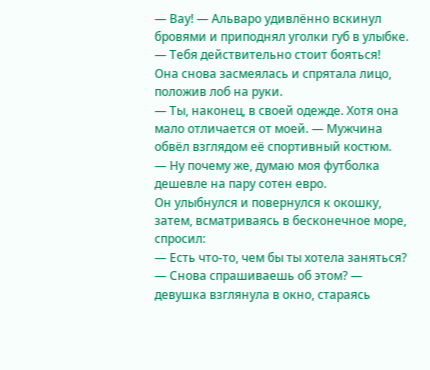— Вау! — Альваро удивлённо вскинул бровями и приподнял уголки губ в улыбке. — Тебя действительно стоит бояться!
Она снова засмеялась и спрятала лицо, положив лоб на руки.
— Ты, наконец, в своей одежде. Хотя она мало отличается от моей. — Мужчина обвёл взглядом её спортивный костюм.
— Ну почему же, думаю моя футболка дешевле на пару сотен евро.
Он улыбнулся и повернулся к окошку, затем, всматриваясь в бесконечное море, спросил:
— Есть что-то, чем бы ты хотела заняться?
— Снова спрашиваешь об этом? — девушка взглянула в окно, стараясь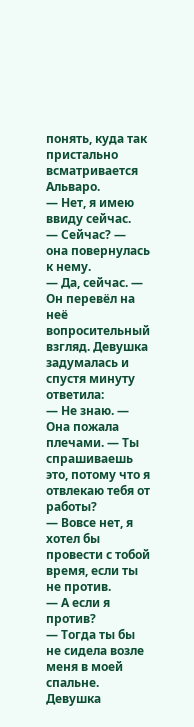понять, куда так пристально всматривается Альваро.
— Нет, я имею ввиду сейчас.
— Сейчас? — она повернулась к нему.
— Да, сейчас. — Он перевёл на неё вопросительный взгляд. Девушка задумалась и спустя минуту ответила:
— Не знаю. — Она пожала плечами. — Ты спрашиваешь это, потому что я отвлекаю тебя от работы?
— Вовсе нет, я хотел бы провести с тобой время, если ты не против.
— А если я против?
— Тогда ты бы не сидела возле меня в моей спальне.
Девушка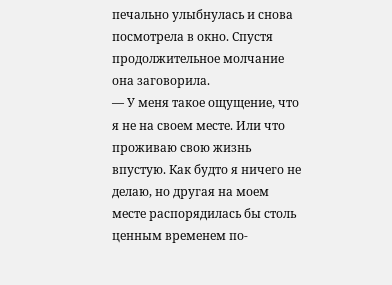печально улыбнулась и снова посмотрела в окно. Спустя продолжительное молчание она заговорила.
— У меня такое ощущение, что я не на своем месте. Или что проживаю свою жизнь впустую. Как будто я ничего не делаю, но другая на моем месте распорядилась бы столь ценным временем по-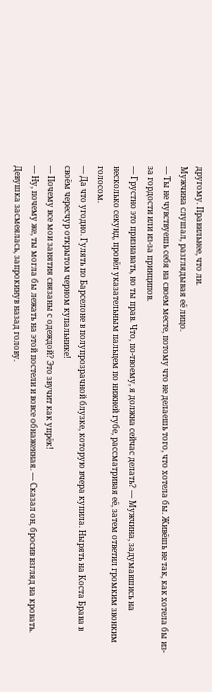другому. Правильнее, что ли.
Мужчина слушал, разглядывая её лицо.
— Ты не чувствуешь себя на своем месте, потому что не делаешь того, что хотела бы. Живёшь не так, как хотела бы из-за гордости или из-за принципов.
— Грустно это признавать, но ты прав. Что, по-твоему, я должна сейчас делать? — Мужчина, задумавшись на несколько секунд, провёл указательным пальцем по нижней губе, рассматривая её, затем ответил громким звонким голосом.
— Да что угодно. Гулять по Барселоне в полупрозрачной блузке, которую вчера купила. Нырять на Коста Брава в своём чересчур открытом черном купальнике!
— Почему все мои занятия связаны с одеждой? Это звучит как упрёк!
— Ну, почему же, ты могла бы лежать на этой постели и вовсе обнаженная. — Сказал он, бросив взгляд на кровать. Девушка засмеялась, запрокинув назад голову.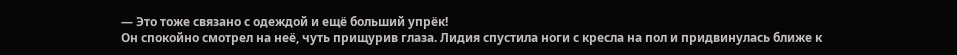— Это тоже связано с одеждой и ещё больший упрёк!
Он спокойно смотрел на неё, чуть прищурив глаза. Лидия спустила ноги с кресла на пол и придвинулась ближе к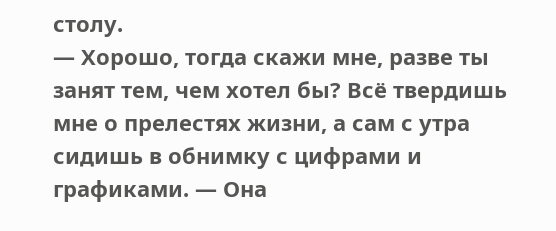столу.
— Хорошо, тогда скажи мне, разве ты занят тем, чем хотел бы? Всё твердишь мне о прелестях жизни, а сам с утра сидишь в обнимку с цифрами и графиками. — Она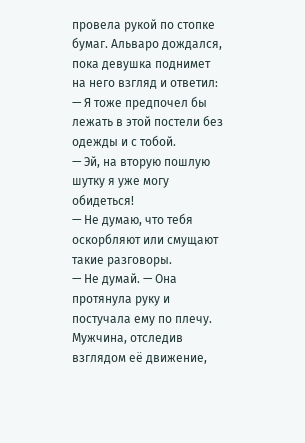провела рукой по стопке бумаг. Альваро дождался, пока девушка поднимет на него взгляд и ответил:
— Я тоже предпочел бы лежать в этой постели без одежды и с тобой.
— Эй, на вторую пошлую шутку я уже могу обидеться!
— Не думаю, что тебя оскорбляют или смущают такие разговоры.
— Не думай. — Она протянула руку и постучала ему по плечу. Мужчина, отследив взглядом её движение,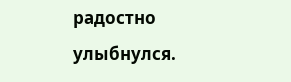радостно улыбнулся.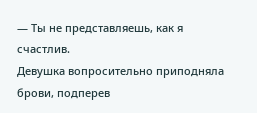— Ты не представляешь, как я счастлив.
Девушка вопросительно приподняла брови, подперев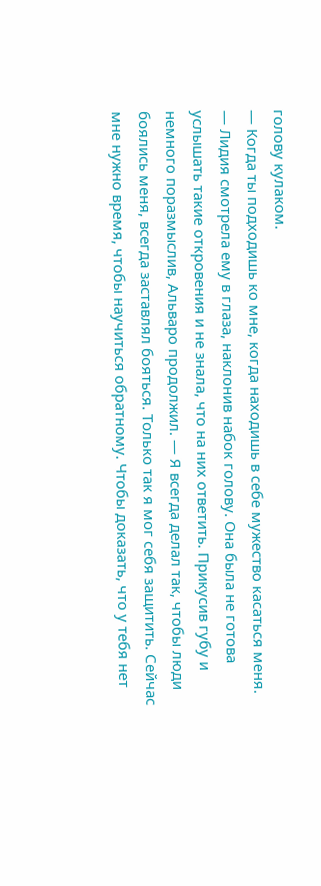голову кулаком.
— Когда ты подходишь ко мне, когда находишь в себе мужество касаться меня. — Лидия смотрела ему в глаза, наклонив набок голову. Она была не готова услышать такие откровения и не знала, что на них ответить. Прикусив губу и немного поразмыслив, Альваро продолжил. — Я всегда делал так, чтобы люди боялись меня, всегда заставлял бояться. Только так я мог себя защитить. Сейчас мне нужно время, чтобы научиться обратному. Чтобы доказать, что у тебя нет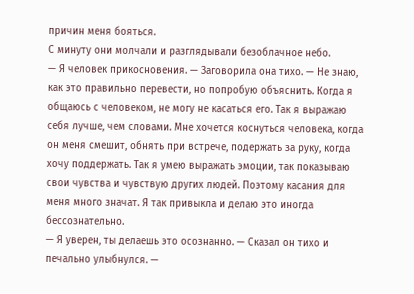причин меня бояться.
С минуту они молчали и разглядывали безоблачное небо.
— Я человек прикосновения. — Заговорила она тихо. — Не знаю, как это правильно перевести, но попробую объяснить. Когда я общаюсь с человеком, не могу не касаться его. Так я выражаю себя лучше, чем словами. Мне хочется коснуться человека, когда он меня смешит, обнять при встрече, подержать за руку, когда хочу поддержать. Так я умею выражать эмоции, так показываю свои чувства и чувствую других людей. Поэтому касания для меня много значат. Я так привыкла и делаю это иногда бессознательно.
— Я уверен, ты делаешь это осознанно. — Сказал он тихо и печально улыбнулся. —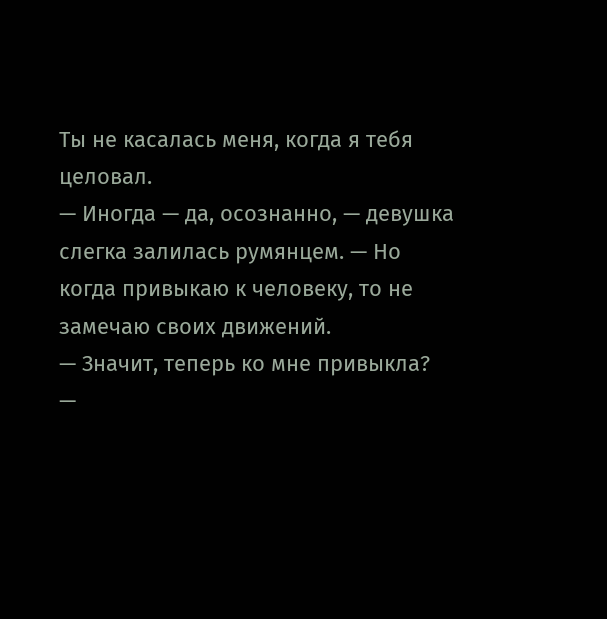Ты не касалась меня, когда я тебя целовал.
— Иногда — да, осознанно, — девушка слегка залилась румянцем. — Но когда привыкаю к человеку, то не замечаю своих движений.
— Значит, теперь ко мне привыкла?
—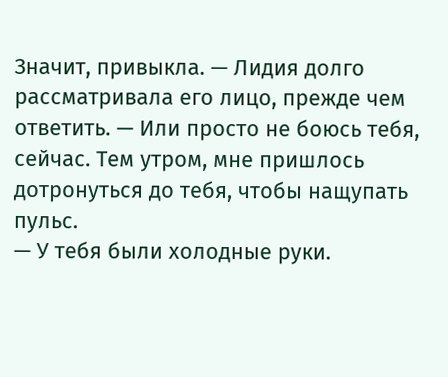Значит, привыкла. — Лидия долго рассматривала его лицо, прежде чем ответить. — Или просто не боюсь тебя, сейчас. Тем утром, мне пришлось дотронуться до тебя, чтобы нащупать пульс.
— У тебя были холодные руки.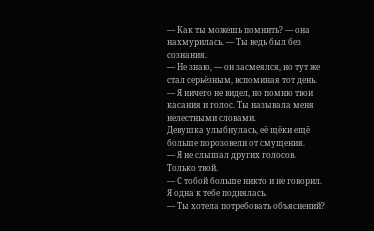— Как ты можешь помнить? — она нахмурилась. — Ты ведь был без сознания.
— Не знаю, — он засмеялся, но тут же стал серьёзным, вспоминая тот день. — Я ничего не видел, но помню твои касания и голос. Ты называла меня нелестными словами.
Девушка улыбнулась, её щёки ещё больше порозовели от смущения.
— Я не слышал других голосов. Только твой.
— С тобой больше никто и не говорил. Я одна к тебе поднялась.
— Ты хотела потребовать объяснений?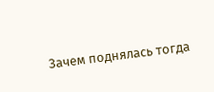Зачем поднялась тогда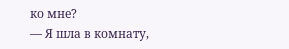ко мне?
— Я шла в комнату,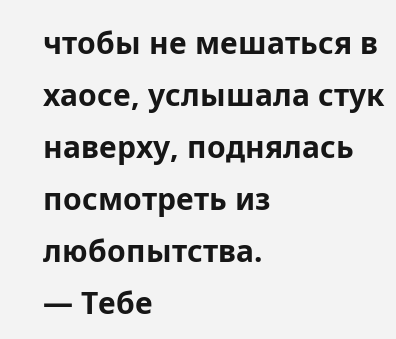чтобы не мешаться в хаосе, услышала стук наверху, поднялась посмотреть из любопытства.
— Тебе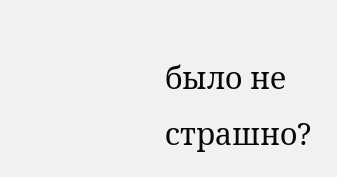было не страшно?